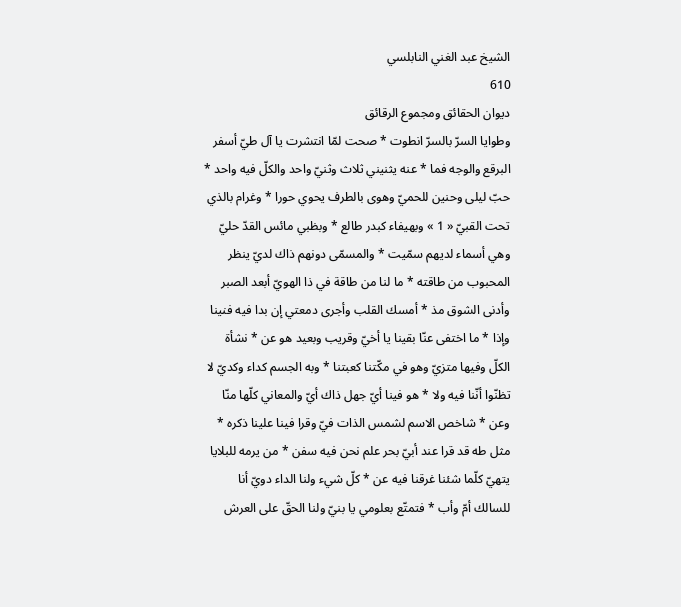الشيخ عبد الغني النابلسي
610
ديوان الحقائق ومجموع الرقائق
وطوايا السرّ بالسرّ انطوت * صحت لمّا انتشرت يا آل طيّ أسفر البرقع والوجه فما * عنه يثنيني ثلاث وثنيّ واحد والكلّ فيه واحد * حبّ ليلى وحنين للحميّ وهوى بالطرف يحوي حورا * وغرام بالذي تحت القبيّ « 1 » وبهيفاء كبدر طالع * وبظبي مائس القدّ حليّ وهي أسماء لديهم سمّيت * والمسمّى دونهم ذاك لديّ ينظر المحبوب من طاقته * ما لنا من طاقة في ذا الهويّ أبعد الصبر وأدنى الشوق مذ * أمسك القلب وأجرى دمعتي إن بدا فيه فنينا وإذا * ما اختفى عنّا بقينا يا أخيّ وقريب وبعيد هو عن * نشأة الكلّ وفيها متزيّ وهو في مكّتنا كعبتنا * وبه الجسم كداء وكديّ لا تظنّوا أنّنا فيه ولا * هو فينا أيّ جهل ذاك أيّ والمعاني كلّها منّا وعن * شاخص الاسم لشمس الذات فيّ وقرا فينا علينا ذكره * مثل طه قد قرا عند أبيّ بحر علم نحن فيه سفن * من يرمه للبلايا يتهيّ كلّما شئنا غرقنا فيه عن * كلّ شيء ولنا الداء دويّ أنا للسالك أمّ وأب * فتمتّع بعلومي يا بنيّ ولنا الحقّ على العرش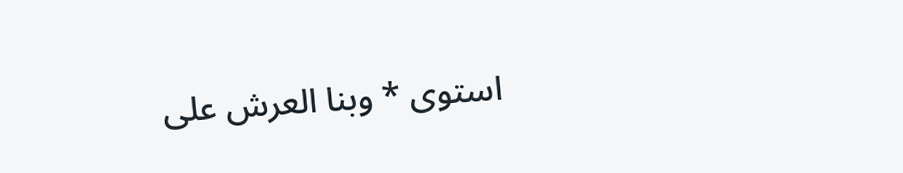استوى * وبنا العرش على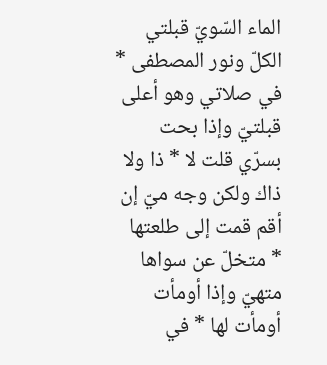الماء السّويّ قبلتي الكلّ ونور المصطفى * في صلاتي وهو أعلى قبلتيّ وإذا بحت بسرّي قلت لا * ذا ولا ذاك ولكن وجه ميّ إن أقم قمت إلى طلعتها * متخلّ عن سواها متهيّ وإذا أومأت أومأت لها * في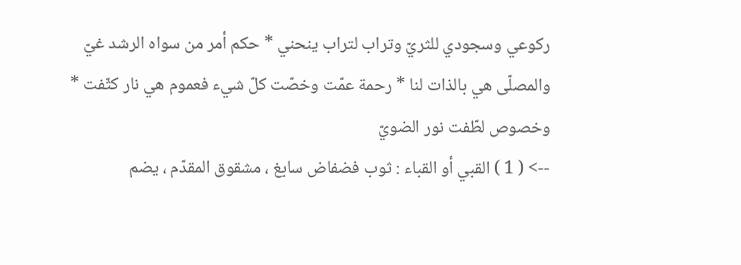ركوعي وسجودي للثريّ وتراب لتراب ينحني * حكم أمر من سواه الرشد غيّ والمصلّى هي بالذات لنا * رحمة عمّت وخصّت كلّ شيء فعموم هي نار كثّفت * وخصوص لطّفت نور الضويّ
--> ( 1 ) القبي أو القباء : ثوب فضفاض سابغ ، مشقوق المقدّم ، يضم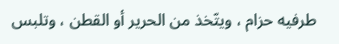طرفيه حزام ، ويتّخذ من الحرير أو القطن ، وتلبس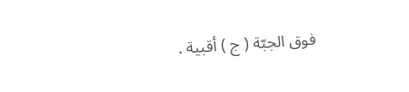فوق الجبّة ( ج ) أقبية .